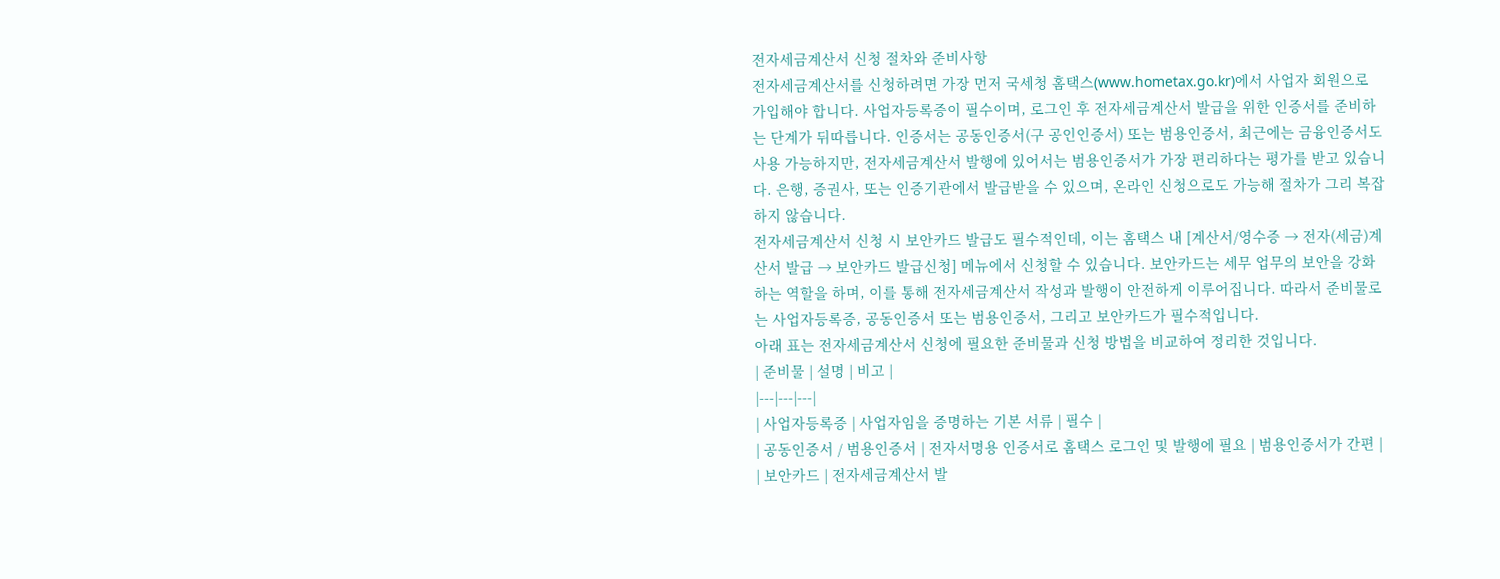전자세금계산서 신청 절차와 준비사항
전자세금계산서를 신청하려면 가장 먼저 국세청 홈택스(www.hometax.go.kr)에서 사업자 회원으로 가입해야 합니다. 사업자등록증이 필수이며, 로그인 후 전자세금계산서 발급을 위한 인증서를 준비하는 단계가 뒤따릅니다. 인증서는 공동인증서(구 공인인증서) 또는 범용인증서, 최근에는 금융인증서도 사용 가능하지만, 전자세금계산서 발행에 있어서는 범용인증서가 가장 편리하다는 평가를 받고 있습니다. 은행, 증권사, 또는 인증기관에서 발급받을 수 있으며, 온라인 신청으로도 가능해 절차가 그리 복잡하지 않습니다.
전자세금계산서 신청 시 보안카드 발급도 필수적인데, 이는 홈택스 내 [계산서/영수증 → 전자(세금)계산서 발급 → 보안카드 발급신청] 메뉴에서 신청할 수 있습니다. 보안카드는 세무 업무의 보안을 강화하는 역할을 하며, 이를 통해 전자세금계산서 작성과 발행이 안전하게 이루어집니다. 따라서 준비물로는 사업자등록증, 공동인증서 또는 범용인증서, 그리고 보안카드가 필수적입니다.
아래 표는 전자세금계산서 신청에 필요한 준비물과 신청 방법을 비교하여 정리한 것입니다.
| 준비물 | 설명 | 비고 |
|---|---|---|
| 사업자등록증 | 사업자임을 증명하는 기본 서류 | 필수 |
| 공동인증서 / 범용인증서 | 전자서명용 인증서로 홈택스 로그인 및 발행에 필요 | 범용인증서가 간편 |
| 보안카드 | 전자세금계산서 발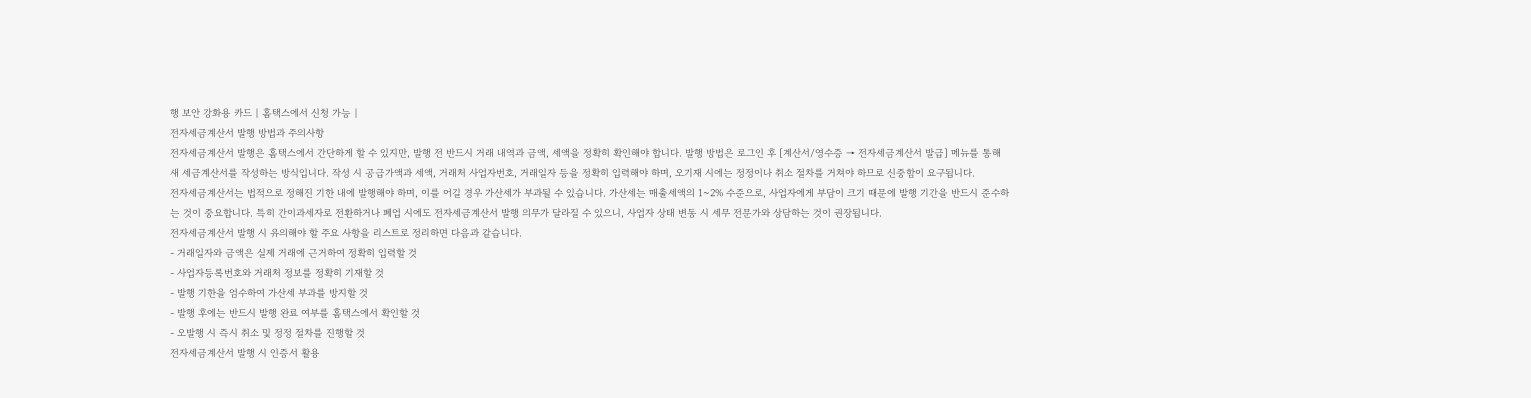행 보안 강화용 카드 | 홈택스에서 신청 가능 |
전자세금계산서 발행 방법과 주의사항
전자세금계산서 발행은 홈택스에서 간단하게 할 수 있지만, 발행 전 반드시 거래 내역과 금액, 세액을 정확히 확인해야 합니다. 발행 방법은 로그인 후 [계산서/영수증 → 전자세금계산서 발급] 메뉴를 통해 새 세금계산서를 작성하는 방식입니다. 작성 시 공급가액과 세액, 거래처 사업자번호, 거래일자 등을 정확히 입력해야 하며, 오기재 시에는 정정이나 취소 절차를 거쳐야 하므로 신중함이 요구됩니다.
전자세금계산서는 법적으로 정해진 기한 내에 발행해야 하며, 이를 어길 경우 가산세가 부과될 수 있습니다. 가산세는 매출세액의 1~2% 수준으로, 사업자에게 부담이 크기 때문에 발행 기간을 반드시 준수하는 것이 중요합니다. 특히 간이과세자로 전환하거나 폐업 시에도 전자세금계산서 발행 의무가 달라질 수 있으니, 사업자 상태 변동 시 세무 전문가와 상담하는 것이 권장됩니다.
전자세금계산서 발행 시 유의해야 할 주요 사항을 리스트로 정리하면 다음과 같습니다.
- 거래일자와 금액은 실제 거래에 근거하여 정확히 입력할 것
- 사업자등록번호와 거래처 정보를 정확히 기재할 것
- 발행 기한을 엄수하여 가산세 부과를 방지할 것
- 발행 후에는 반드시 발행 완료 여부를 홈택스에서 확인할 것
- 오발행 시 즉시 취소 및 정정 절차를 진행할 것
전자세금계산서 발행 시 인증서 활용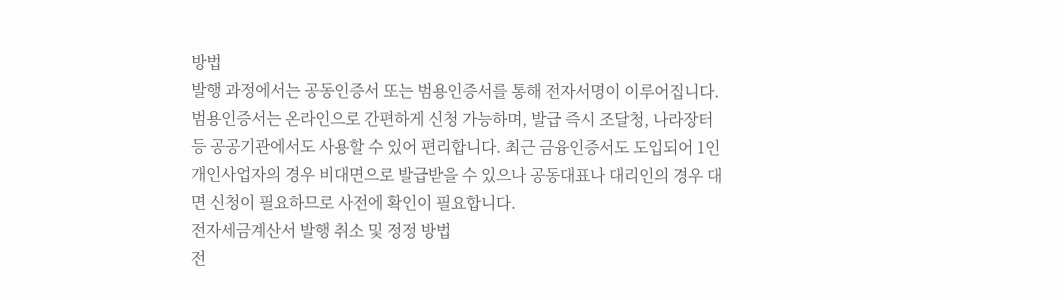방법
발행 과정에서는 공동인증서 또는 범용인증서를 통해 전자서명이 이루어집니다. 범용인증서는 온라인으로 간편하게 신청 가능하며, 발급 즉시 조달청, 나라장터 등 공공기관에서도 사용할 수 있어 편리합니다. 최근 금융인증서도 도입되어 1인 개인사업자의 경우 비대면으로 발급받을 수 있으나 공동대표나 대리인의 경우 대면 신청이 필요하므로 사전에 확인이 필요합니다.
전자세금계산서 발행 취소 및 정정 방법
전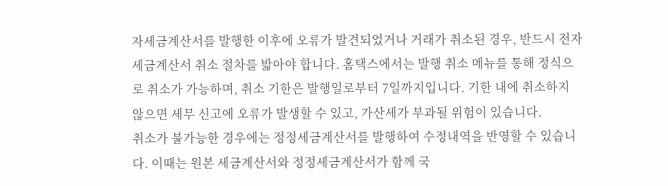자세금계산서를 발행한 이후에 오류가 발견되었거나 거래가 취소된 경우, 반드시 전자세금계산서 취소 절차를 밟아야 합니다. 홈택스에서는 발행 취소 메뉴를 통해 정식으로 취소가 가능하며, 취소 기한은 발행일로부터 7일까지입니다. 기한 내에 취소하지 않으면 세무 신고에 오류가 발생할 수 있고, 가산세가 부과될 위험이 있습니다.
취소가 불가능한 경우에는 정정세금계산서를 발행하여 수정내역을 반영할 수 있습니다. 이때는 원본 세금계산서와 정정세금계산서가 함께 국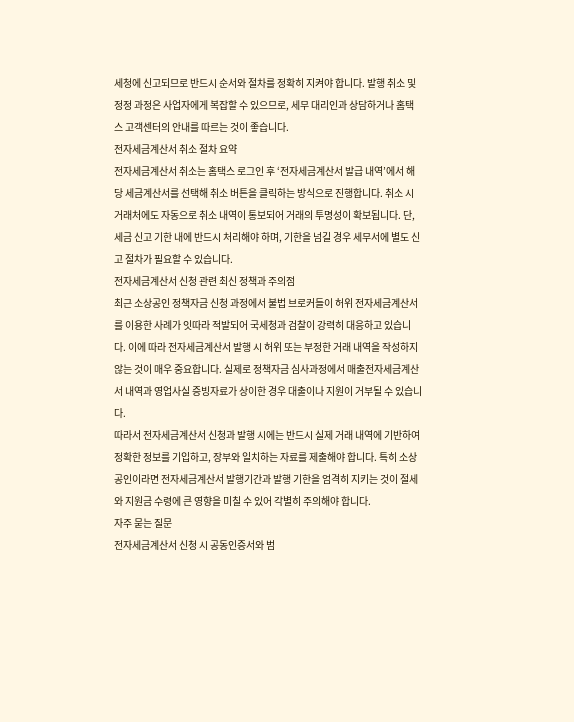세청에 신고되므로 반드시 순서와 절차를 정확히 지켜야 합니다. 발행 취소 및 정정 과정은 사업자에게 복잡할 수 있으므로, 세무 대리인과 상담하거나 홈택스 고객센터의 안내를 따르는 것이 좋습니다.
전자세금계산서 취소 절차 요약
전자세금계산서 취소는 홈택스 로그인 후 ‘전자세금계산서 발급 내역’에서 해당 세금계산서를 선택해 취소 버튼을 클릭하는 방식으로 진행합니다. 취소 시 거래처에도 자동으로 취소 내역이 통보되어 거래의 투명성이 확보됩니다. 단, 세금 신고 기한 내에 반드시 처리해야 하며, 기한을 넘길 경우 세무서에 별도 신고 절차가 필요할 수 있습니다.
전자세금계산서 신청 관련 최신 정책과 주의점
최근 소상공인 정책자금 신청 과정에서 불법 브로커들이 허위 전자세금계산서를 이용한 사례가 잇따라 적발되어 국세청과 검찰이 강력히 대응하고 있습니다. 이에 따라 전자세금계산서 발행 시 허위 또는 부정한 거래 내역을 작성하지 않는 것이 매우 중요합니다. 실제로 정책자금 심사과정에서 매출전자세금계산서 내역과 영업사실 증빙자료가 상이한 경우 대출이나 지원이 거부될 수 있습니다.
따라서 전자세금계산서 신청과 발행 시에는 반드시 실제 거래 내역에 기반하여 정확한 정보를 기입하고, 장부와 일치하는 자료를 제출해야 합니다. 특히 소상공인이라면 전자세금계산서 발행기간과 발행 기한을 엄격히 지키는 것이 절세와 지원금 수령에 큰 영향을 미칠 수 있어 각별히 주의해야 합니다.
자주 묻는 질문
전자세금계산서 신청 시 공동인증서와 범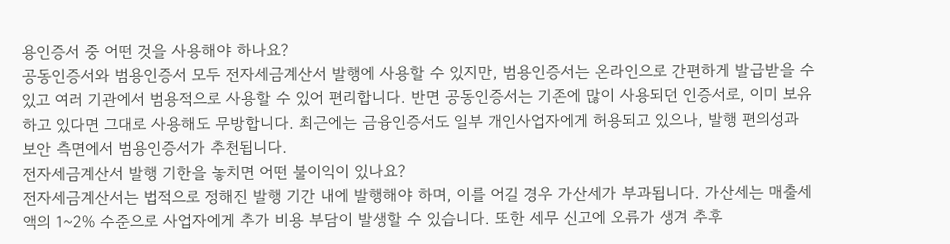용인증서 중 어떤 것을 사용해야 하나요?
공동인증서와 범용인증서 모두 전자세금계산서 발행에 사용할 수 있지만, 범용인증서는 온라인으로 간편하게 발급받을 수 있고 여러 기관에서 범용적으로 사용할 수 있어 편리합니다. 반면 공동인증서는 기존에 많이 사용되던 인증서로, 이미 보유하고 있다면 그대로 사용해도 무방합니다. 최근에는 금융인증서도 일부 개인사업자에게 허용되고 있으나, 발행 편의성과 보안 측면에서 범용인증서가 추천됩니다.
전자세금계산서 발행 기한을 놓치면 어떤 불이익이 있나요?
전자세금계산서는 법적으로 정해진 발행 기간 내에 발행해야 하며, 이를 어길 경우 가산세가 부과됩니다. 가산세는 매출세액의 1~2% 수준으로 사업자에게 추가 비용 부담이 발생할 수 있습니다. 또한 세무 신고에 오류가 생겨 추후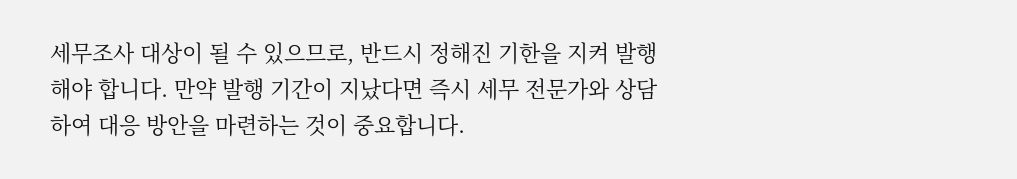세무조사 대상이 될 수 있으므로, 반드시 정해진 기한을 지켜 발행해야 합니다. 만약 발행 기간이 지났다면 즉시 세무 전문가와 상담하여 대응 방안을 마련하는 것이 중요합니다.